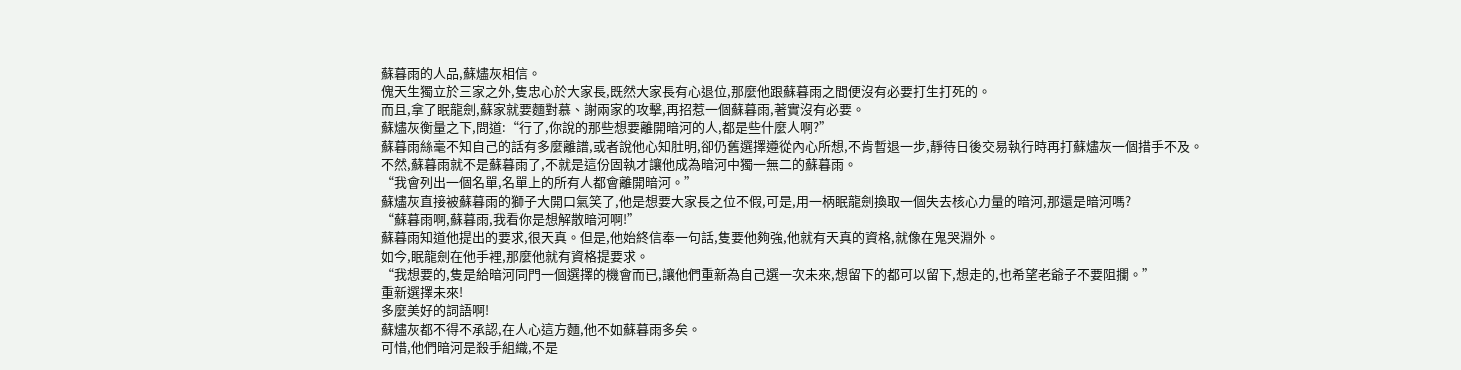蘇暮雨的人品,蘇燼灰相信。
傀天生獨立於三家之外,隻忠心於大家長,既然大家長有心退位,那麼他跟蘇暮雨之間便沒有必要打生打死的。
而且,拿了眠龍劍,蘇家就要麵對慕、謝兩家的攻擊,再招惹一個蘇暮雨,著實沒有必要。
蘇燼灰衡量之下,問道:“行了,你說的那些想要離開暗河的人,都是些什麼人啊?”
蘇暮雨絲毫不知自己的話有多麼離譜,或者說他心知肚明,卻仍舊選擇遵從內心所想,不肯暫退一步,靜待日後交易執行時再打蘇燼灰一個措手不及。
不然,蘇暮雨就不是蘇暮雨了,不就是這份固執才讓他成為暗河中獨一無二的蘇暮雨。
“我會列出一個名單,名單上的所有人都會離開暗河。”
蘇燼灰直接被蘇暮雨的獅子大開口氣笑了,他是想要大家長之位不假,可是,用一柄眠龍劍換取一個失去核心力量的暗河,那還是暗河嗎?
“蘇暮雨啊,蘇暮雨,我看你是想解散暗河啊!”
蘇暮雨知道他提出的要求,很天真。但是,他始終信奉一句話,隻要他夠強,他就有天真的資格,就像在鬼哭淵外。
如今,眠龍劍在他手裡,那麼他就有資格提要求。
“我想要的,隻是給暗河同門一個選擇的機會而已,讓他們重新為自己選一次未來,想留下的都可以留下,想走的,也希望老爺子不要阻攔。”
重新選擇未來!
多麼美好的詞語啊!
蘇燼灰都不得不承認,在人心這方麵,他不如蘇暮雨多矣。
可惜,他們暗河是殺手組織,不是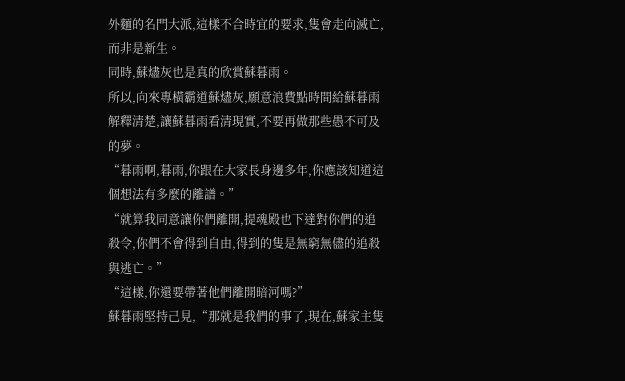外麵的名門大派,這樣不合時宜的要求,隻會走向滅亡,而非是新生。
同時,蘇燼灰也是真的欣賞蘇暮雨。
所以,向來專橫霸道蘇燼灰,願意浪費點時間給蘇暮雨解釋清楚,讓蘇暮雨看清現實,不要再做那些愚不可及的夢。
“暮雨啊,暮雨,你跟在大家長身邊多年,你應該知道這個想法有多麼的離譜。”
“就算我同意讓你們離開,提魂殿也下達對你們的追殺令,你們不會得到自由,得到的隻是無窮無儘的追殺與逃亡。”
“這樣,你還要帶著他們離開暗河嗎?”
蘇暮雨堅持己見,“那就是我們的事了,現在,蘇家主隻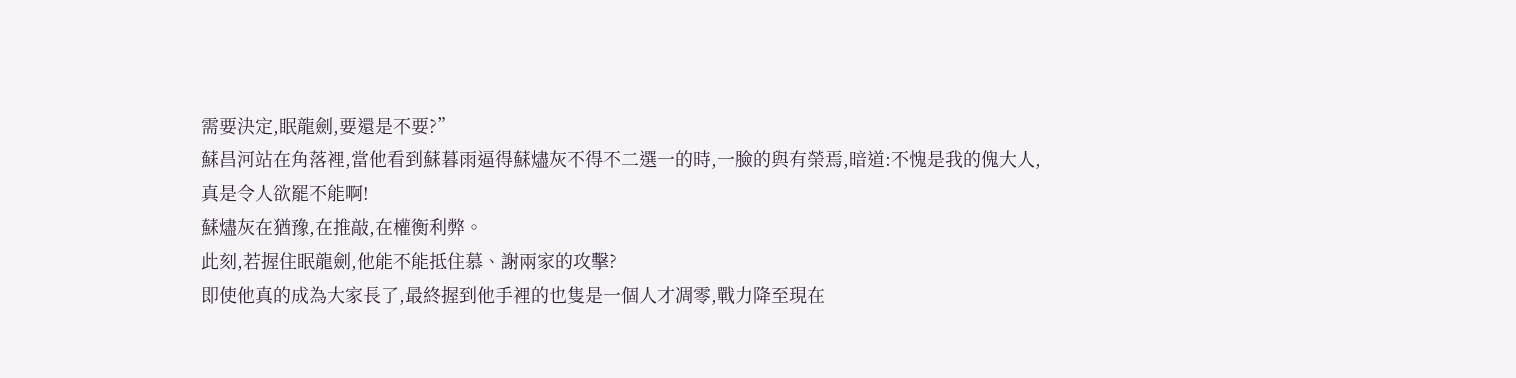需要決定,眠龍劍,要還是不要?”
蘇昌河站在角落裡,當他看到蘇暮雨逼得蘇燼灰不得不二選一的時,一臉的與有榮焉,暗道:不愧是我的傀大人,真是令人欲罷不能啊!
蘇燼灰在猶豫,在推敲,在權衡利弊。
此刻,若握住眠龍劍,他能不能抵住慕、謝兩家的攻擊?
即使他真的成為大家長了,最終握到他手裡的也隻是一個人才凋零,戰力降至現在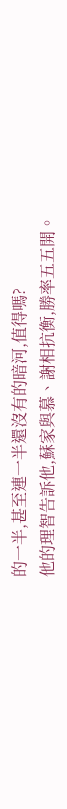的一半,甚至連一半還沒有的暗河,值得嗎?
他的理智告訴他,蘇家與慕、謝相抗衡,勝率五五開。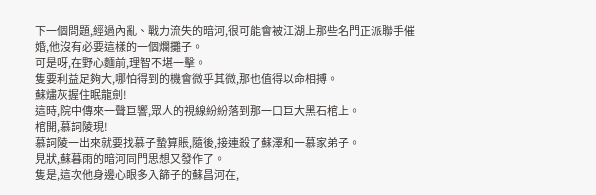下一個問題,經過內亂、戰力流失的暗河,很可能會被江湖上那些名門正派聯手催婚,他沒有必要這樣的一個爛攤子。
可是呀,在野心麵前,理智不堪一擊。
隻要利益足夠大,哪怕得到的機會微乎其微,那也值得以命相搏。
蘇燼灰握住眠龍劍!
這時,院中傳來一聲巨響,眾人的視線紛紛落到那一口巨大黑石棺上。
棺開,慕詞陵現!
慕詞陵一出來就要找慕子蟄算賬,隨後,接連殺了蘇澤和一慕家弟子。
見狀,蘇暮雨的暗河同門思想又發作了。
隻是,這次他身邊心眼多入篩子的蘇昌河在,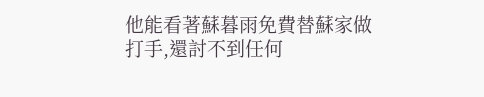他能看著蘇暮雨免費替蘇家做打手,還討不到任何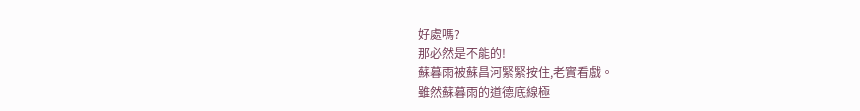好處嗎?
那必然是不能的!
蘇暮雨被蘇昌河緊緊按住,老實看戲。
雖然蘇暮雨的道德底線極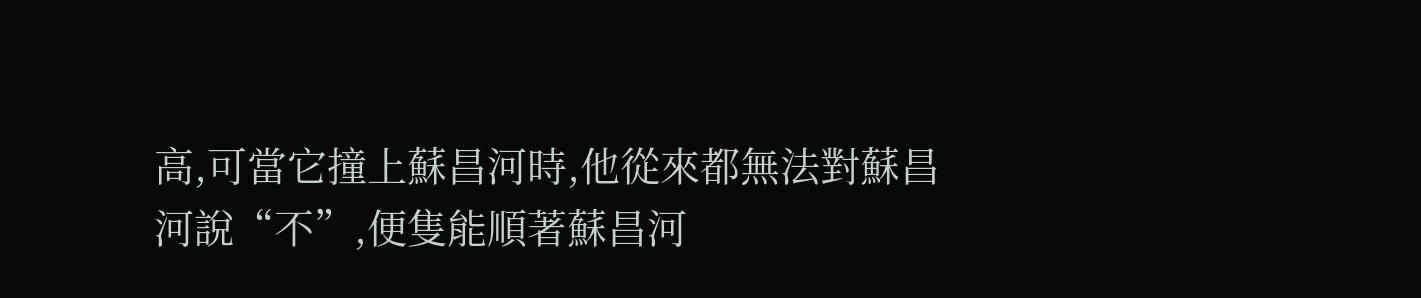高,可當它撞上蘇昌河時,他從來都無法對蘇昌河說“不”,便隻能順著蘇昌河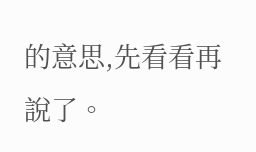的意思,先看看再說了。